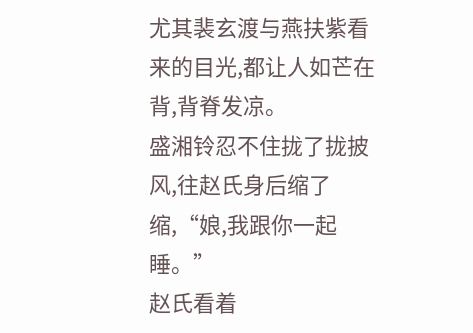尤其裴玄渡与燕扶紫看来的目光,都让人如芒在背,背脊发凉。
盛湘铃忍不住拢了拢披风,往赵氏身后缩了缩,“娘,我跟你一起睡。”
赵氏看着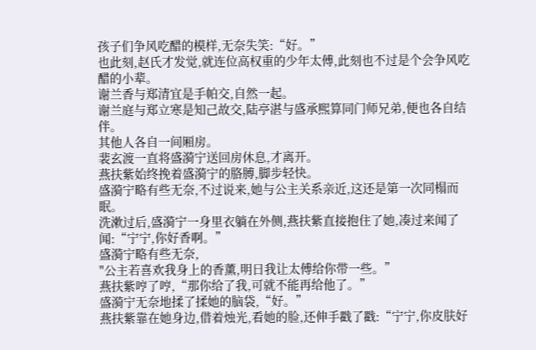孩子们争风吃醋的模样,无奈失笑:“好。”
也此刻,赵氏才发觉,就连位高权重的少年太傅,此刻也不过是个会争风吃醋的小辈。
谢兰香与郑清宜是手帕交,自然一起。
谢兰庭与郑立寒是知己故交,陆亭湛与盛承熙算同门师兄弟,便也各自结伴。
其他人各自一间厢房。
裴玄渡一直将盛漪宁送回房休息,才离开。
燕扶紫始终挽着盛漪宁的胳膊,脚步轻快。
盛漪宁略有些无奈,不过说来,她与公主关系亲近,这还是第一次同榻而眠。
洗漱过后,盛漪宁一身里衣躺在外侧,燕扶紫直接抱住了她,凑过来闻了闻:“宁宁,你好香啊。”
盛漪宁略有些无奈,
"公主若喜欢我身上的香薰,明日我让太傅给你带一些。”
燕扶紫哼了哼,“那你给了我,可就不能再给他了。”
盛漪宁无奈地揉了揉她的脑袋,“好。”
燕扶紫靠在她身边,借着烛光,看她的脸,还伸手戳了戳:“宁宁,你皮肤好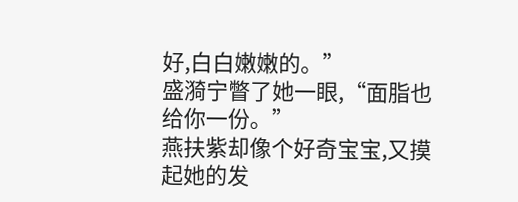好,白白嫩嫩的。”
盛漪宁瞥了她一眼,“面脂也给你一份。”
燕扶紫却像个好奇宝宝,又摸起她的发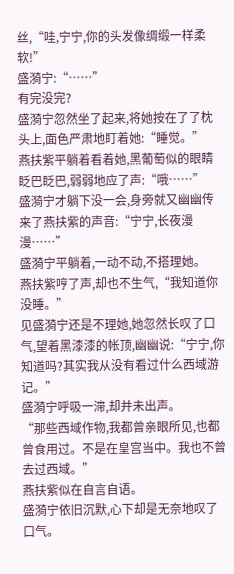丝,“哇,宁宁,你的头发像绸缎一样柔软!”
盛漪宁:“……”
有完没完?
盛漪宁忽然坐了起来,将她按在了了枕头上,面色严肃地盯着她:“睡觉。”
燕扶紫平躺着看着她,黑葡萄似的眼睛眨巴眨巴,弱弱地应了声:“哦……”
盛漪宁才躺下没一会,身旁就又幽幽传来了燕扶紫的声音:“宁宁,长夜漫漫……”
盛漪宁平躺着,一动不动,不搭理她。
燕扶紫哼了声,却也不生气,“我知道你没睡。”
见盛漪宁还是不理她,她忽然长叹了口气,望着黑漆漆的帐顶,幽幽说:“宁宁,你知道吗?其实我从没有看过什么西域游记。”
盛漪宁呼吸一滞,却并未出声。
“那些西域作物,我都曾亲眼所见,也都曾食用过。不是在皇宫当中。我也不曾去过西域。”
燕扶紫似在自言自语。
盛漪宁依旧沉默,心下却是无奈地叹了口气。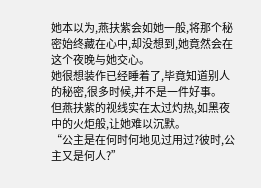她本以为,燕扶紫会如她一般,将那个秘密始终藏在心中,却没想到,她竟然会在这个夜晚与她交心。
她很想装作已经睡着了,毕竟知道别人的秘密,很多时候,并不是一件好事。
但燕扶紫的视线实在太过灼热,如黑夜中的火炬般,让她难以沉默。
“公主是在何时何地见过用过?彼时,公主又是何人?”